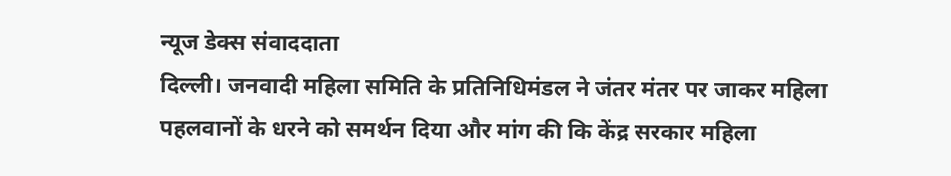न्यूज डेक्स संवाददाता
दिल्ली। जनवादी महिला समिति के प्रतिनिधिमंडल ने जंतर मंतर पर जाकर महिला पहलवानों के धरने को समर्थन दिया और मांग की कि केंद्र सरकार महिला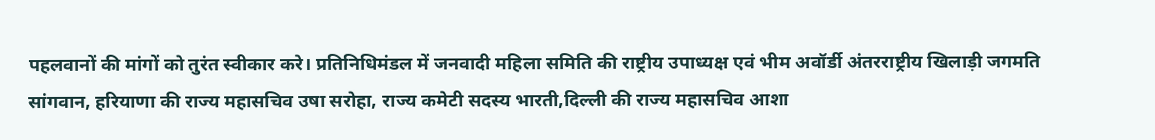पहलवानों की मांगों को तुरंत स्वीकार करे। प्रतिनिधिमंडल में जनवादी महिला समिति की राष्ट्रीय उपाध्यक्ष एवं भीम अवॉर्डी अंतरराष्ट्रीय खिलाड़ी जगमति सांगवान, हरियाणा की राज्य महासचिव उषा सरोहा, राज्य कमेटी सदस्य भारती,दिल्ली की राज्य महासचिव आशा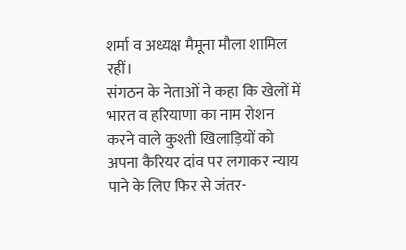शर्मा व अध्यक्ष मैमूना मौला शामिल रहीं।
संगठन के नेताओं ने कहा कि खेलों में भारत व हरियाणा का नाम रोशन करने वाले कुश्ती खिलाड़ियों को अपना कैरियर दांव पर लगाकर न्याय पाने के लिए फिर से जंतर-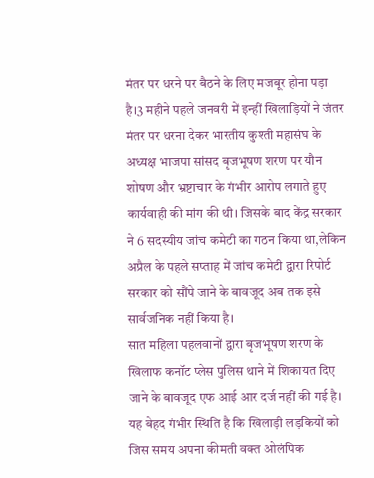मंतर पर धरने पर बैठने के लिए मजबूर होना पड़ा है।3 महीने पहले जनवरी में इन्हीं खिलाड़ियों ने जंतर मंतर पर धरना देकर भारतीय कुश्ती महासंघ के अध्यक्ष भाजपा सांसद बृजभूषण शरण पर यौन शोषण और भ्रष्टाचार के गंभीर आरोप लगाते हुए कार्यवाही की मांग की थी। जिसके बाद केंद्र सरकार ने 6 सदस्यीय जांच कमेटी का गठन किया था,लेकिन अप्रैल के पहले सप्ताह में जांच कमेटी द्वारा रिपोर्ट सरकार को सौंपे जाने के बावजूद अब तक इसे सार्वजनिक नहीं किया है।
सात महिला पहलवानों द्वारा बृजभूषण शरण के खिलाफ कनॉट प्लेस पुलिस थाने में शिकायत दिए जाने के बावजूद एफ आई आर दर्ज नहीं की गई है। यह बेहद गंभीर स्थिति है कि खिलाड़ी लड़कियों को जिस समय अपना कीमती वक्त ओलंपिक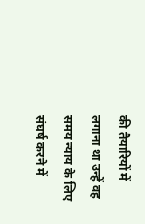की तैयारियों में लगाना था उन्हें वह समय न्याय के लिए संघर्ष करने में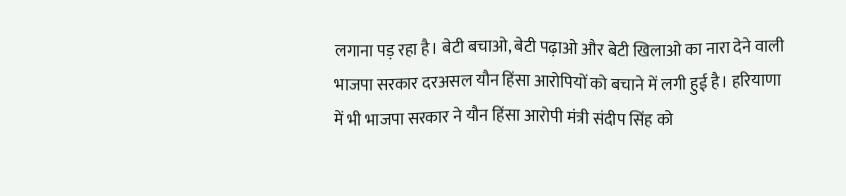लगाना पड़ रहा है। बेटी बचाओ, बेटी पढ़ाओ और बेटी खिलाओ का नारा देने वाली भाजपा सरकार दरअसल यौन हिंसा आरोपियों को बचाने में लगी हुई है। हरियाणा में भी भाजपा सरकार ने यौन हिंसा आरोपी मंत्री संदीप सिंह को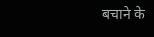बचाने के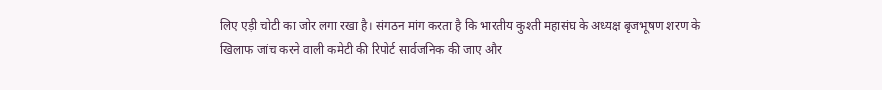लिए एड़ी चोटी का जोर लगा रखा है। संगठन मांग करता है कि भारतीय कुश्ती महासंघ के अध्यक्ष बृजभूषण शरण के खिलाफ जांच करने वाली कमेटी की रिपोर्ट सार्वजनिक की जाए और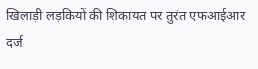खिलाड़ी लड़कियों की शिकायत पर तुरंत एफआईआर दर्ज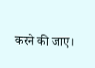करने की जाए।